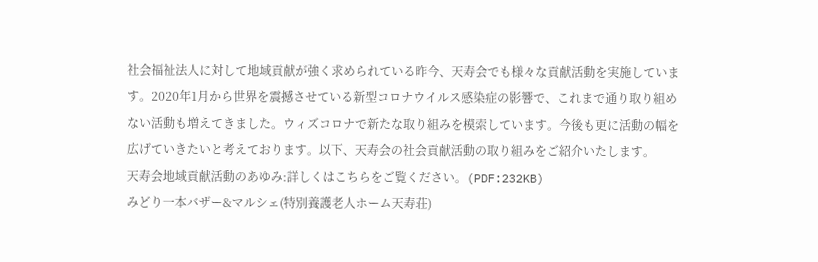社会福祉法人に対して地域貢献が強く求められている昨今、天寿会でも様々な貢献活動を実施しています。2020年1月から世界を震撼させている新型コロナウイルス感染症の影響で、これまで通り取り組めない活動も増えてきました。ウィズコロナで新たな取り組みを模索しています。今後も更に活動の幅を広げていきたいと考えております。以下、天寿会の社会貢献活動の取り組みをご紹介いたします。
天寿会地域貢献活動のあゆみ:詳しくはこちらをご覧ください。(PDF:232KB)
みどり一本バザー&マルシェ(特別養護老人ホーム天寿荘)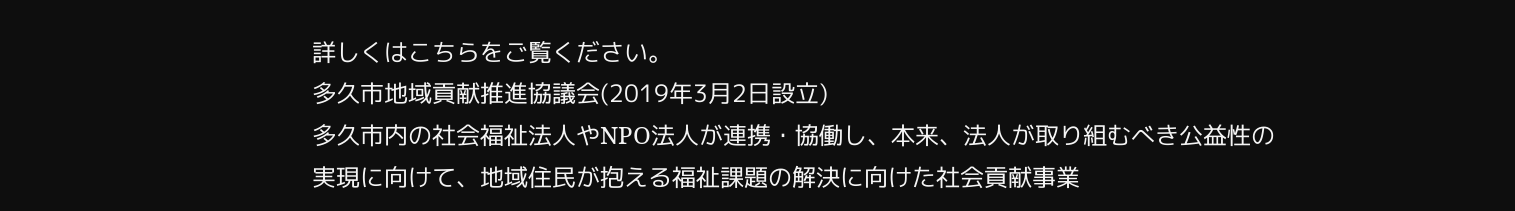詳しくはこちらをご覧ください。
多久市地域貢献推進協議会(2019年3月2日設立)
多久市内の社会福祉法人やNPO法人が連携・協働し、本来、法人が取り組むべき公益性の実現に向けて、地域住民が抱える福祉課題の解決に向けた社会貢献事業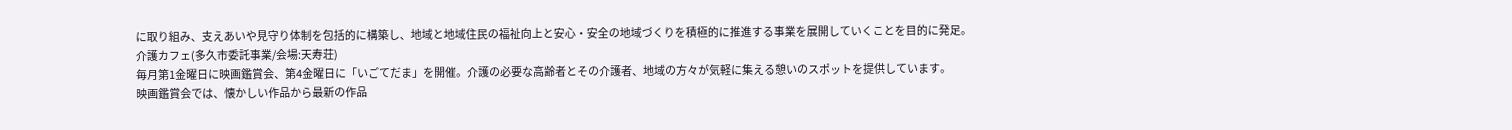に取り組み、支えあいや見守り体制を包括的に構築し、地域と地域住民の福祉向上と安心・安全の地域づくりを積極的に推進する事業を展開していくことを目的に発足。
介護カフェ(多久市委託事業/会場:天寿荘)
毎月第1金曜日に映画鑑賞会、第4金曜日に「いごてだま」を開催。介護の必要な高齢者とその介護者、地域の方々が気軽に集える憩いのスポットを提供しています。
映画鑑賞会では、懐かしい作品から最新の作品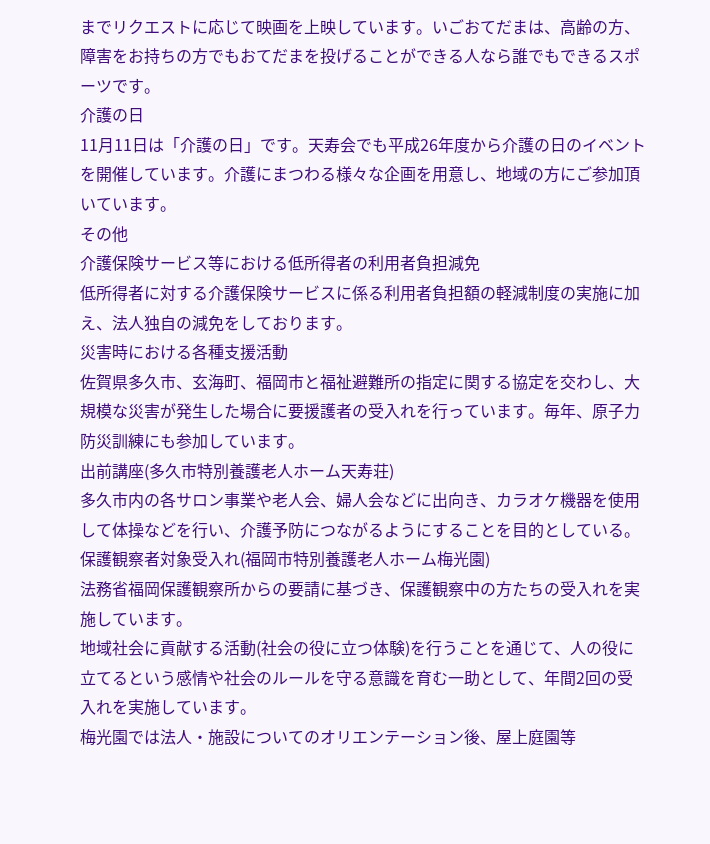までリクエストに応じて映画を上映しています。いごおてだまは、高齢の方、障害をお持ちの方でもおてだまを投げることができる人なら誰でもできるスポーツです。
介護の日
11月11日は「介護の日」です。天寿会でも平成26年度から介護の日のイベントを開催しています。介護にまつわる様々な企画を用意し、地域の方にご参加頂いています。
その他
介護保険サービス等における低所得者の利用者負担減免
低所得者に対する介護保険サービスに係る利用者負担額の軽減制度の実施に加え、法人独自の減免をしております。
災害時における各種支援活動
佐賀県多久市、玄海町、福岡市と福祉避難所の指定に関する協定を交わし、大規模な災害が発生した場合に要援護者の受入れを行っています。毎年、原子力防災訓練にも参加しています。
出前講座(多久市特別養護老人ホーム天寿荘)
多久市内の各サロン事業や老人会、婦人会などに出向き、カラオケ機器を使用して体操などを行い、介護予防につながるようにすることを目的としている。
保護観察者対象受入れ(福岡市特別養護老人ホーム梅光園)
法務省福岡保護観察所からの要請に基づき、保護観察中の方たちの受入れを実施しています。
地域社会に貢献する活動(社会の役に立つ体験)を行うことを通じて、人の役に立てるという感情や社会のルールを守る意識を育む一助として、年間2回の受入れを実施しています。
梅光園では法人・施設についてのオリエンテーション後、屋上庭園等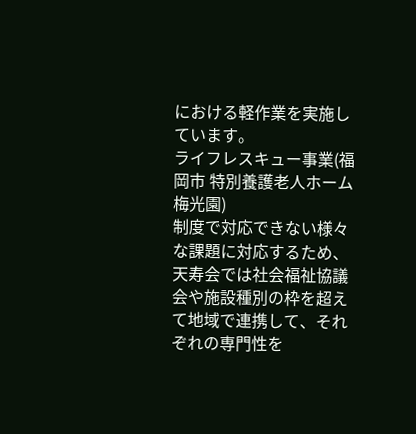における軽作業を実施しています。
ライフレスキュー事業(福岡市 特別養護老人ホーム梅光園)
制度で対応できない様々な課題に対応するため、天寿会では社会福祉協議会や施設種別の枠を超えて地域で連携して、それぞれの専門性を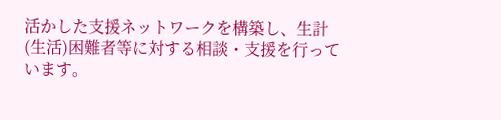活かした支援ネットワークを構築し、生計(生活)困難者等に対する相談・支援を行っています。